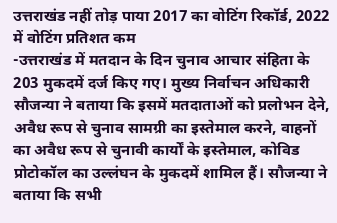उत्तराखंड नहीं तोड़ पाया 2017 का वोटिंग रिकॉर्ड, 2022 में वोटिंग प्रतिशत कम
-उत्तराखंड में मतदान के दिन चुनाव आचार संहिता के 203 मुकदमें दर्ज किए गए। मुख्य निर्वाचन अधिकारी सौजन्या ने बताया कि इसमें मतदाताओं को प्रलोभन देने, अवैध रूप से चुनाव सामग्री का इस्तेमाल करने, वाहनों का अवैध रूप से चुनावी कार्यों के इस्तेमाल, कोविड प्रोटोकॉल का उल्लंघन के मुकदमें शामिल हैं। सौजन्या ने बताया कि सभी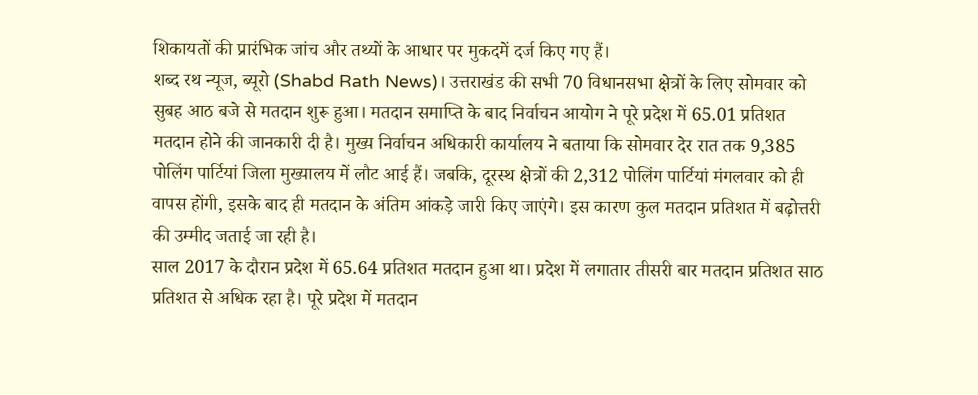शिकायतों की प्रारंभिक जांच और तथ्यों के आधार पर मुकदमें दर्ज किए गए हैं।
शब्द रथ न्यूज, ब्यूरो (Shabd Rath News)। उत्तराखंड की सभी 70 विधानसभा क्षेत्रों के लिए सोमवार को सुबह आठ बजे से मतदान शुरू हुआ। मतदान समाप्ति के बाद निर्वाचन आयोग ने पूरे प्रदेश में 65.01 प्रतिशत मतदान होने की जानकारी दी है। मुख्य निर्वाचन अधिकारी कार्यालय ने बताया कि सोमवार देर रात तक 9,385 पोलिंग पार्टियां जिला मुख्यालय में लौट आई हैं। जबकि, दूरस्थ क्षेत्रों की 2,312 पोलिंग पार्टियां मंगलवार को ही वापस होंगी, इसके बाद ही मतदान के अंतिम आंकड़े जारी किए जाएंगे। इस कारण कुल मतदान प्रतिशत में बढ़ोत्तरी की उम्मीद जताई जा रही है।
साल 2017 के दौरान प्रदेश में 65.64 प्रतिशत मतदान हुआ था। प्रदेश में लगातार तीसरी बार मतदान प्रतिशत साठ प्रतिशत से अधिक रहा है। पूरे प्रदेश में मतदान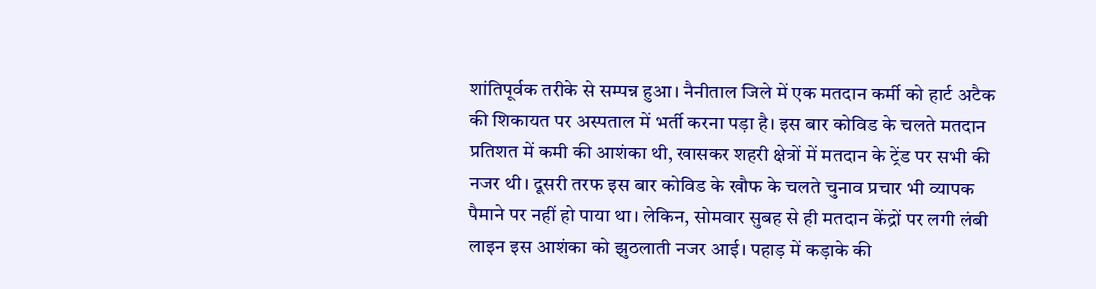शांतिपूर्वक तरीके से सम्पन्न हुआ। नैनीताल जिले में एक मतदान कर्मी को हार्ट अटैक की शिकायत पर अस्पताल में भर्ती करना पड़ा है। इस बार कोविड के चलते मतदान प्रतिशत में कमी की आशंका थी, खासकर शहरी क्षेत्रों में मतदान के ट्रेंड पर सभी की नजर थी। दूसरी तरफ इस बार कोविड के खौफ के चलते चुनाव प्रचार भी व्यापक पैमाने पर नहीं हो पाया था। लेकिन, सोमवार सुबह से ही मतदान केंद्रों पर लगी लंबी लाइन इस आशंका को झुठलाती नजर आई। पहाड़ में कड़ाके की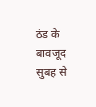ठंड के बावजूद सुबह से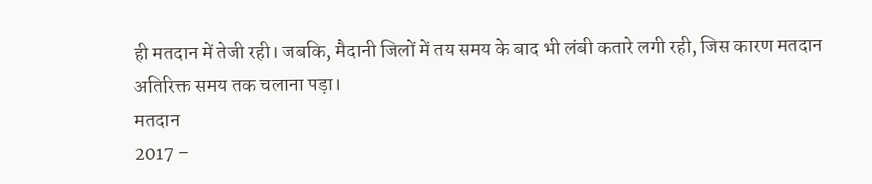ही मतदान में तेजी रही। जबकि, मैदानी जिलों में तय समय के बाद भी लंबी कतारे लगी रही, जिस कारण मतदान अतिरिक्त समय तक चलाना पड़ा।
मतदान
2017 –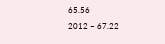65.56
2012 – 67.22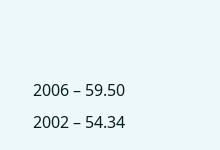2006 – 59.50
2002 – 54.34